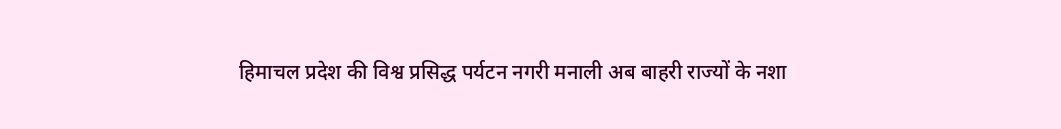हिमाचल प्रदेश की विश्व प्रसिद्ध पर्यटन नगरी मनाली अब बाहरी राज्यों के नशा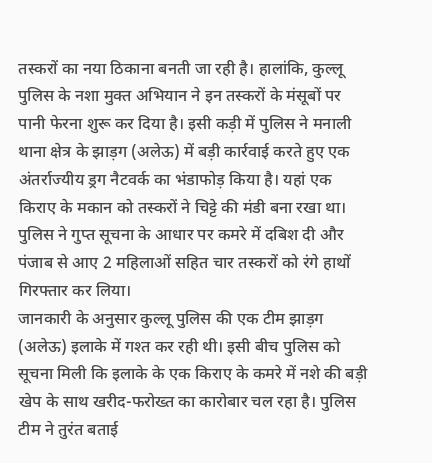तस्करों का नया ठिकाना बनती जा रही है। हालांकि, कुल्लू पुलिस के नशा मुक्त अभियान ने इन तस्करों के मंसूबों पर पानी फेरना शुरू कर दिया है। इसी कड़ी में पुलिस ने मनाली थाना क्षेत्र के झाड़ग (अलेऊ) में बड़ी कार्रवाई करते हुए एक अंतर्राज्यीय ड्रग नैटवर्क का भंडाफोड़ किया है। यहां एक किराए के मकान को तस्करों ने चिट्टे की मंडी बना रखा था। पुलिस ने गुप्त सूचना के आधार पर कमरे में दबिश दी और पंजाब से आए 2 महिलाओं सहित चार तस्करों को रंगे हाथों गिरफ्तार कर लिया।
जानकारी के अनुसार कुल्लू पुलिस की एक टीम झाड़ग (अलेऊ) इलाके में गश्त कर रही थी। इसी बीच पुलिस को सूचना मिली कि इलाके के एक किराए के कमरे में नशे की बड़ी खेप के साथ खरीद-फरोख्त का कारोबार चल रहा है। पुलिस टीम ने तुरंत बताई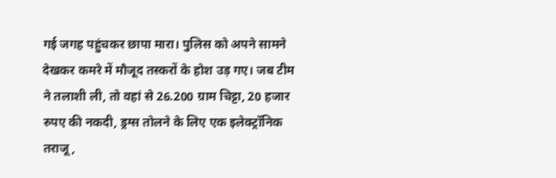गई जगह पहुंचकर छापा मारा। पुलिस को अपने सामने देखकर कमरे में मौजूद तस्करों के होश उड़ गए। जब टीम ने तलाशी ली, तो वहां से 26.200 ग्राम चिट्टा, 20 हजार रुपए की नकदी, ड्रग्स तोलने के लिए एक इलेक्ट्रॉनिक तराजू,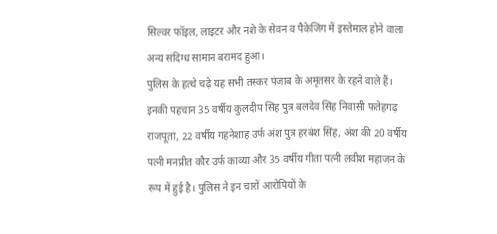सिल्वर फॉइल, लाइटर और नशे के सेवन व पैकेजिंग में इस्तेमाल होने वाला अन्य संदिग्ध सामान बरामद हुआ।
पुलिस के हत्थे चढ़े यह सभी तस्कर पंजाब के अमृतसर के रहने वाले हैं। इनकी पहचान 35 वर्षीय कुलदीप सिंह पुत्र बलदेव सिंह निवासी फतेहगढ़ राजपूतां, 22 वर्षीय गहनेशाह उर्फ अंश पुत्र हरबंश सिंह, अंश की 20 वर्षीय पत्नी मनप्रीत कौर उर्फ काव्या और 35 वर्षीय गीता पत्नी लवीश महाजन के रूप में हुई है। पुलिस ने इन चारों आरोपियों के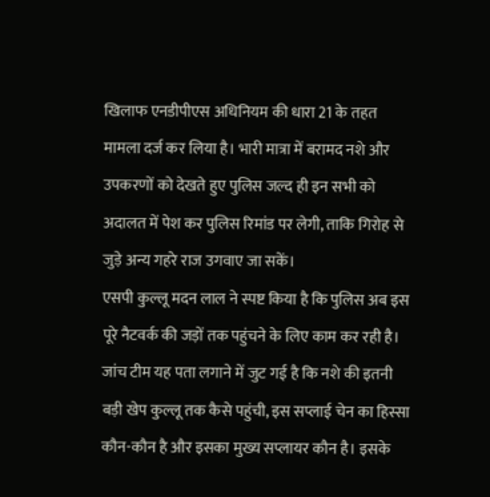खिलाफ एनडीपीएस अधिनियम की धारा 21 के तहत मामला दर्ज कर लिया है। भारी मात्रा में बरामद नशे और उपकरणों को देखते हुए पुलिस जल्द ही इन सभी को अदालत में पेश कर पुलिस रिमांड पर लेगी, ताकि गिरोह से जुड़े अन्य गहरे राज उगवाए जा सकें।
एसपी कुल्लू मदन लाल ने स्पष्ट किया है कि पुलिस अब इस पूरे नैटवर्क की जड़ों तक पहुंचने के लिए काम कर रही है। जांच टीम यह पता लगाने में जुट गई है कि नशे की इतनी बड़ी खेप कुल्लू तक कैसे पहुंची, इस सप्लाई चेन का हिस्सा कौन-कौन है और इसका मुख्य सप्लायर कौन है। इसके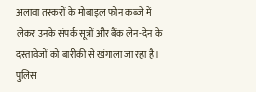अलावा तस्करों के मोबाइल फोन कब्जे में लेकर उनके संपर्क सूत्रों और बैंक लेन-देन के दस्तावेजों को बारीकी से खंगाला जा रहा है। पुलिस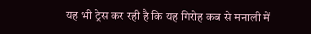यह भी ट्रेस कर रही है कि यह गिरोह कब से मनाली में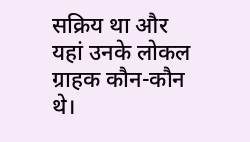सक्रिय था और यहां उनके लोकल ग्राहक कौन-कौन थे।